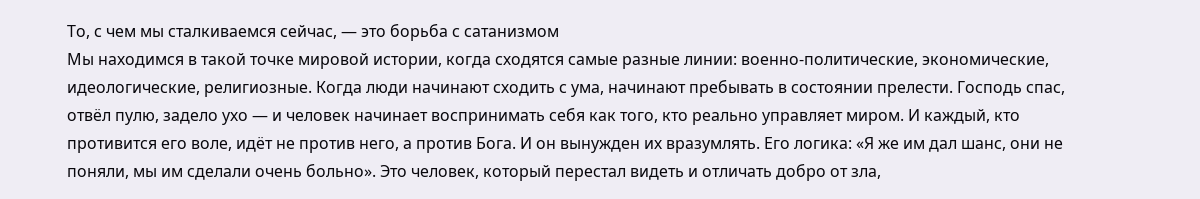То, с чем мы сталкиваемся сейчас, — это борьба с сатанизмом
Мы находимся в такой точке мировой истории, когда сходятся самые разные линии: военно-политические, экономические, идеологические, религиозные. Когда люди начинают сходить с ума, начинают пребывать в состоянии прелести. Господь спас, отвёл пулю, задело ухо — и человек начинает воспринимать себя как того, кто реально управляет миром. И каждый, кто противится его воле, идёт не против него, а против Бога. И он вынужден их вразумлять. Его логика: «Я же им дал шанс, они не поняли, мы им сделали очень больно». Это человек, который перестал видеть и отличать добро от зла,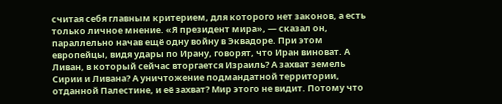считая себя главным критерием, для которого нет законов, а есть только личное мнение. «Я президент мира», — сказал он, параллельно начав ещё одну войну в Эквадоре. При этом европейцы, видя удары по Ирану, говорят, что Иран виноват. А Ливан, в который сейчас вторгается Израиль? А захват земель Сирии и Ливана? А уничтожение подмандатной территории, отданной Палестине, и её захват? Мир этого не видит. Потому что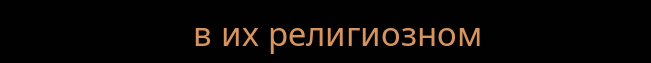в их религиозном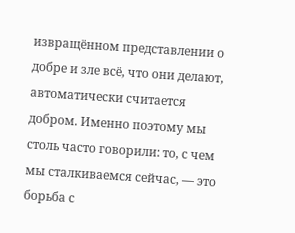извращённом представлении о добре и зле всё, что они делают, автоматически считается добром. Именно поэтому мы столь часто говорили: то, с чем мы сталкиваемся сейчас, — это борьба с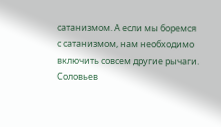сатанизмом. А если мы боремся с сатанизмом, нам необходимо включить совсем другие рычаги.
Соловьев